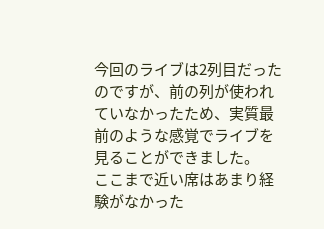今回のライブは2列目だったのですが、前の列が使われていなかったため、実質最前のような感覚でライブを見ることができました。
ここまで近い席はあまり経験がなかった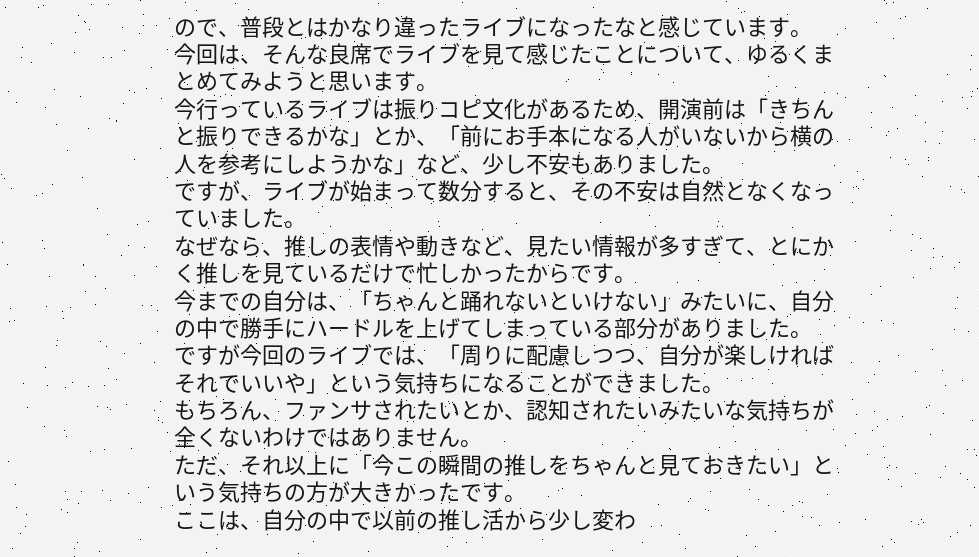ので、普段とはかなり違ったライブになったなと感じています。
今回は、そんな良席でライブを見て感じたことについて、ゆるくまとめてみようと思います。
今行っているライブは振りコピ文化があるため、開演前は「きちんと振りできるかな」とか、「前にお手本になる人がいないから横の人を参考にしようかな」など、少し不安もありました。
ですが、ライブが始まって数分すると、その不安は自然となくなっていました。
なぜなら、推しの表情や動きなど、見たい情報が多すぎて、とにかく推しを見ているだけで忙しかったからです。
今までの自分は、「ちゃんと踊れないといけない」みたいに、自分の中で勝手にハードルを上げてしまっている部分がありました。
ですが今回のライブでは、「周りに配慮しつつ、自分が楽しければそれでいいや」という気持ちになることができました。
もちろん、ファンサされたいとか、認知されたいみたいな気持ちが全くないわけではありません。
ただ、それ以上に「今この瞬間の推しをちゃんと見ておきたい」という気持ちの方が大きかったです。
ここは、自分の中で以前の推し活から少し変わ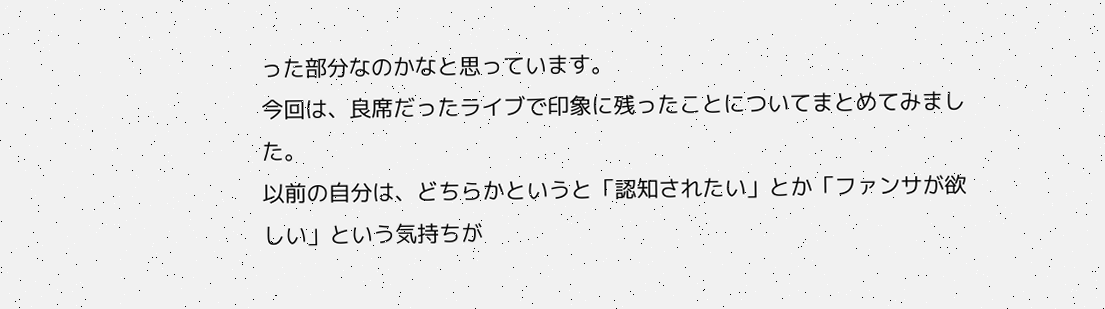った部分なのかなと思っています。
今回は、良席だったライブで印象に残ったことについてまとめてみました。
以前の自分は、どちらかというと「認知されたい」とか「ファンサが欲しい」という気持ちが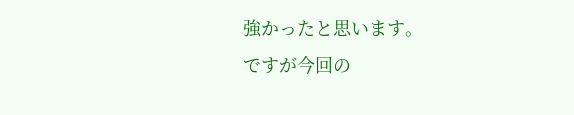強かったと思います。
ですが今回の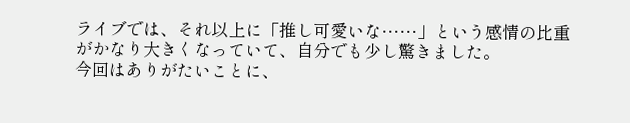ライブでは、それ以上に「推し可愛いな……」という感情の比重がかなり大きくなっていて、自分でも少し驚きました。
今回はありがたいことに、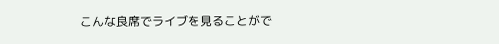こんな良席でライブを見ることがで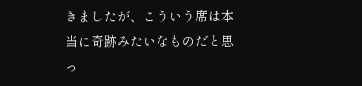きましたが、こういう席は本当に奇跡みたいなものだと思っ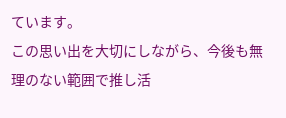ています。
この思い出を大切にしながら、今後も無理のない範囲で推し活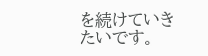を続けていきたいです。